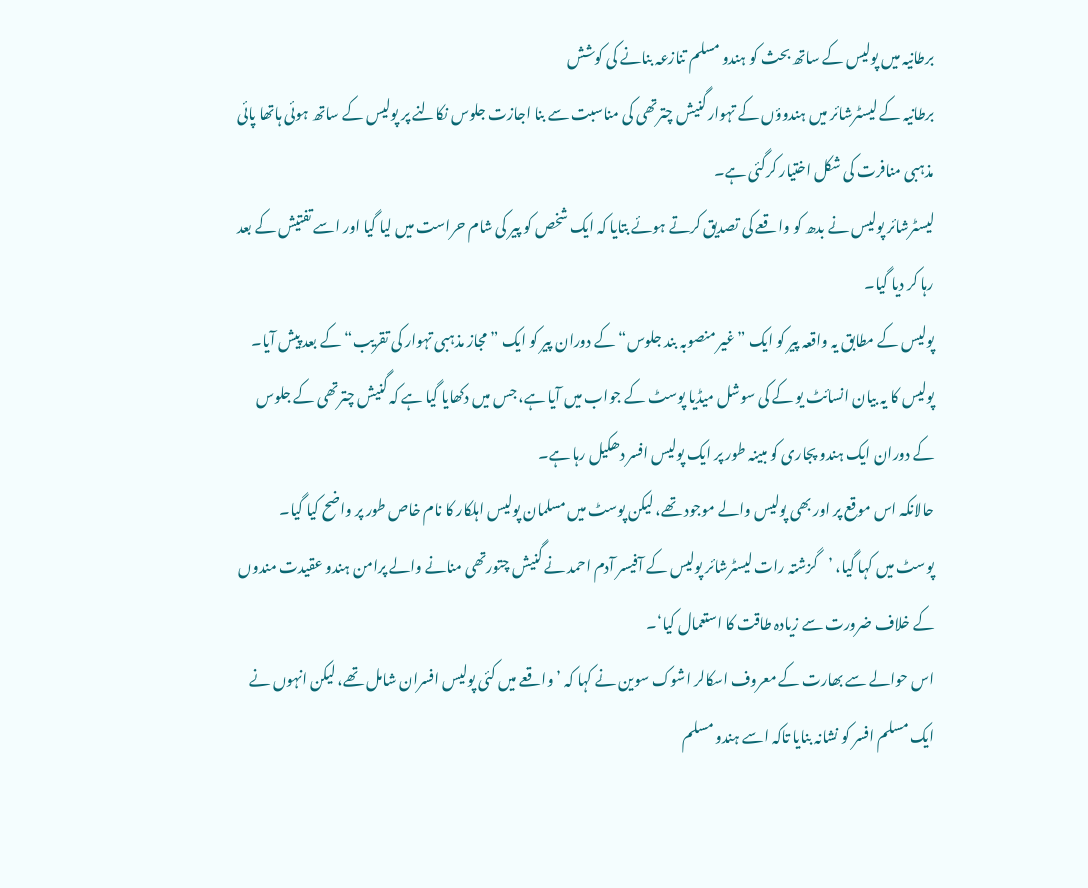برطانیہ میں پولیس کے ساتھ بحث کو ہندو مسلم تنازعہ بنانے کی کوشش
برطانیہ کے لیسٹرشائر میں ہندوؤں کے تہوار گنیش چترتھی کی مناسبت سے بنا اجازت جلوس نکالنے پر پولیس کے ساتھ ہوئی ہاتھا پائی مذہبی منافرت کی شکل اختیار کرگئی ہے۔
لیسٹرشائر پولیس نے بدھ کو واقعے کی تصدیق کرتے ہوئے بتایا کہ ایک شخص کو پیر کی شام حراست میں لیا گیا اور اسے تفتیش کے بعد رہا کر دیا گیا۔
پولیس کے مطابق یہ واقعہ پیر کو ایک ”غیر منصوبہ بند جلوس“ کے دوران پیر کو ایک ”مجاز مذہبی تہوار کی تقریب“ کے بعد پیش آیا۔
پولیس کا یہ بیان انسائٹ یو کے کی سوشل میڈیا پوسٹ کے جواب میں آیا ہے، جس میں دکھایا گیا ہے کہ گنیش چترتھی کے جلوس کے دوران ایک ہندو پجاری کو مبینہ طور پر ایک پولیس افسر دھکیل رہا ہے۔
حالانکہ اس موقع پر اور بھی پولیس والے موجود تھے، لیکن پوسٹ میں مسلمان پولیس اہلکار کا نام خاص طور پر واضح کیا گیا۔
پوسٹ میں کہا گیا، ’گزشتہ رات لیسٹرشائر پولیس کے آفیسر آدم احمد نے گنیش چتورتھی منانے والے پرامن ہندو عقیدت مندوں کے خلاف ضرورت سے زیادہ طاقت کا استعمال کیا‘۔
اس حوالے سے بھارت کے معروف اسکالر اشوک سوین نے کہا کہ ’واقعے میں کئی پولیس افسران شامل تھے، لیکن انہوں نے ایک مسلم افسر کو نشانہ بنایا تاکہ اسے ہندو مسلم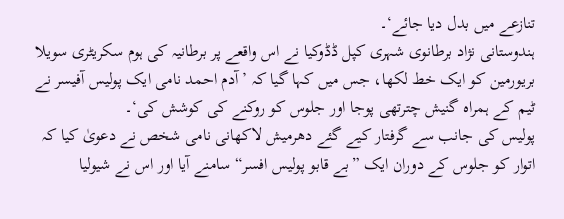تنازعے میں بدل دیا جائے‘۔
ہندوستانی نژاد برطانوی شہری کپل ڈڈوکیا نے اس واقعے پر برطانیہ کی ہوم سکریٹری سویلا بریورمین کو ایک خط لکھا، جس میں کہا گیا کہ ’آدم احمد نامی ایک پولیس آفیسر نے ٹیم کے ہمراہ گنیش چترتھی پوجا اور جلوس کو روکنے کی کوشش کی‘۔
پولیس کی جانب سے گرفتار کیے گئے دھرمیش لاکھانی نامی شخص نے دعویٰ کیا کہ اتوار کو جلوس کے دوران ایک ”بے قابو پولیس افسر“ سامنے آیا اور اس نے شیولیا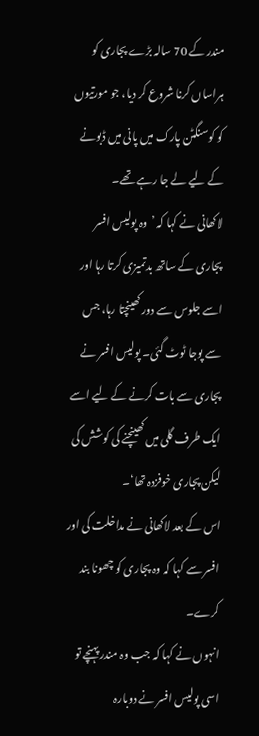مندر کے 70 سالہ بڑے پجاری کو ہراساں کرنا شروع کر دیا، جو مورتیوں کو کوسنگٹن پارک میں پانی میں ڈبونے کے لیے لے جا رہے تھے۔
لاکھانی نے کہا کہ ’وہ پولیس افسر پجاری کے ساتھ بدتمیزی کرتا رہا اور اسے جلوس سے دور کھینچتا رہا، جس سے پوجا ٹوٹ گئی۔ پولیس افسر نے پجاری سے بات کرنے کے لیے اسے ایک طرف گلی میں کھینچنے کی کوشش کی لیکن پجاری خوفزدہ تھا‘۔
اس کے بعد لاکھانی نے مداخلت کی اور افسر سے کہا کہ وہ پجاری کو چھونا بند کرے۔
انہوں نے کہا کہ جب وہ مندر پہنچے تو اسی پولیس افسر نے دوبارہ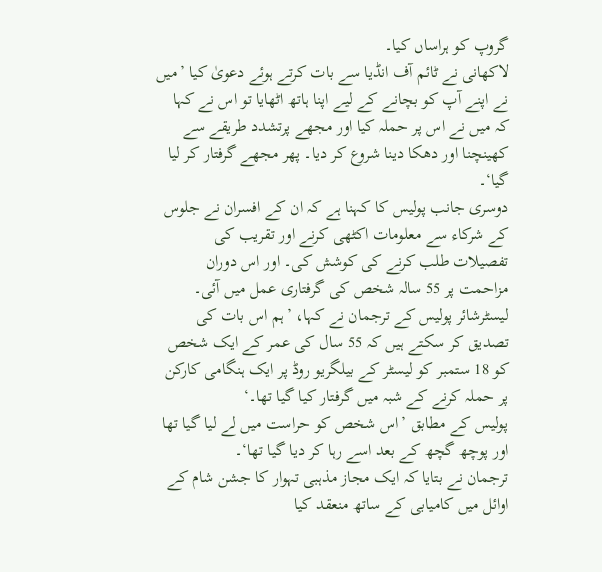گروپ کو ہراساں کیا۔
لاکھانی نے ٹائم آف انڈیا سے بات کرتے ہوئے دعویٰ کیا ’میں نے اپنے آپ کو بچانے کے لیے اپنا ہاتھ اٹھایا تو اس نے کہا کہ میں نے اس پر حملہ کیا اور مجھے پرتشدد طریقے سے کھینچنا اور دھکا دینا شروع کر دیا۔ پھر مجھے گرفتار کر لیا گیا‘۔
دوسری جانب پولیس کا کہنا ہے کہ ان کے افسران نے جلوس کے شرکاء سے معلومات اکٹھی کرنے اور تقریب کی تفصیلات طلب کرنے کی کوشش کی۔ اور اس دوران مزاحمت پر 55 سالہ شخص کی گرفتاری عمل میں آئی۔
لیسٹرشائر پولیس کے ترجمان نے کہا، ’ہم اس بات کی تصدیق کر سکتے ہیں کہ 55 سال کی عمر کے ایک شخص کو 18 ستمبر کو لیسٹر کے بیلگریو روڈ پر ایک ہنگامی کارکن پر حملہ کرنے کے شبہ میں گرفتار کیا گیا تھا۔‘
پولیس کے مطابق ’اس شخص کو حراست میں لے لیا گیا تھا اور پوچھ گچھ کے بعد اسے رہا کر دیا گیا تھا‘۔
ترجمان نے بتایا کہ ایک مجاز مذہبی تہوار کا جشن شام کے اوائل میں کامیابی کے ساتھ منعقد کیا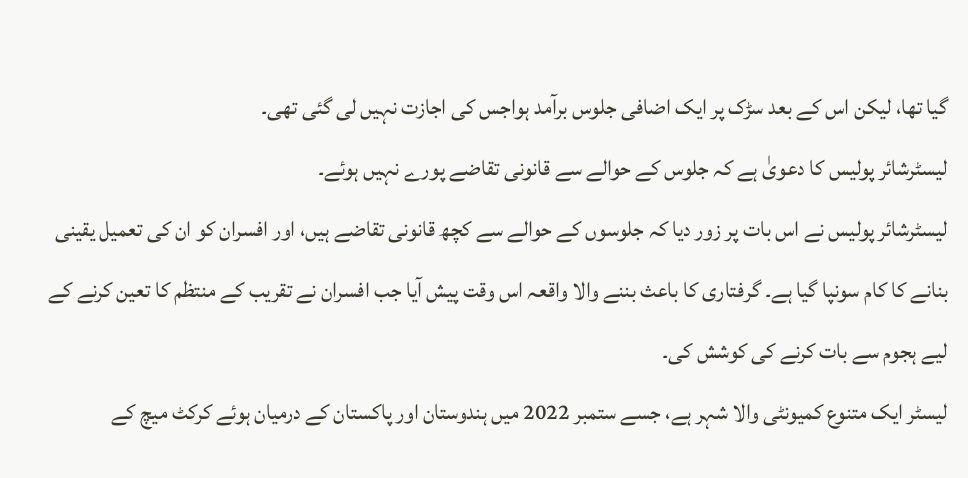گیا تھا، لیکن اس کے بعد سڑک پر ایک اضافی جلوس برآمد ہواجس کی اجازت نہیں لی گئی تھی۔
لیسٹرشائر پولیس کا دعویٰ ہے کہ جلوس کے حوالے سے قانونی تقاضے پورے نہیں ہوئے۔
لیسٹرشائر پولیس نے اس بات پر زور دیا کہ جلوسوں کے حوالے سے کچھ قانونی تقاضے ہیں، اور افسران کو ان کی تعمیل یقینی بنانے کا کام سونپا گیا ہے۔ گرفتاری کا باعث بننے والا واقعہ اس وقت پیش آیا جب افسران نے تقریب کے منتظم کا تعین کرنے کے لیے ہجوم سے بات کرنے کی کوشش کی۔
لیسٹر ایک متنوع کمیونٹی والا شہر ہے، جسے ستمبر 2022 میں ہندوستان اور پاکستان کے درمیان ہوئے کرکٹ میچ کے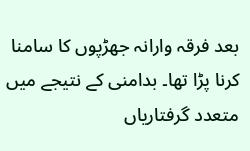بعد فرقہ وارانہ جھڑپوں کا سامنا کرنا پڑا تھا۔ بدامنی کے نتیجے میں متعدد گرفتاریاں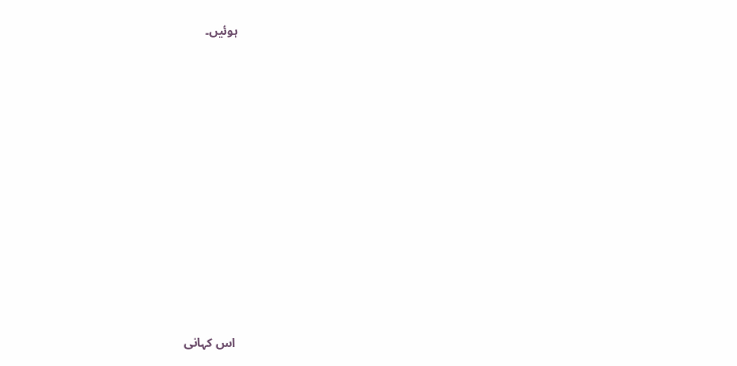ہوئیں۔














اس کہانی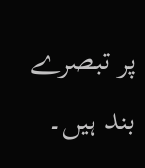پر تبصرے بند ہیں۔